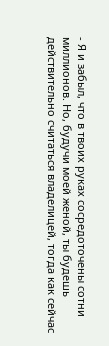- Я и забыл, что в твоих руках сосредоточены сотни миллионов. Но, будучи моей женой, ты будешь действительно считаться владелицей, тогда как сейчас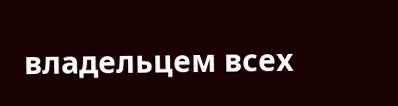владельцем всех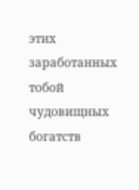этих заработанных тобой чудовищных богатств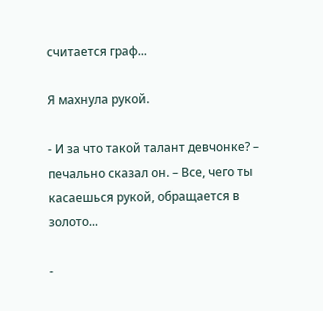считается граф...

Я махнула рукой.

- И за что такой талант девчонке? – печально сказал он. – Все, чего ты касаешься рукой, обращается в золото...

-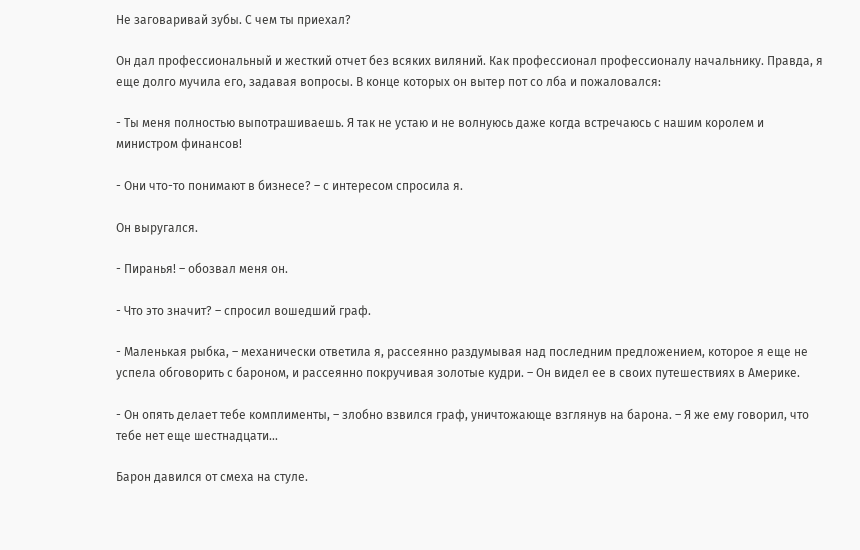Не заговаривай зубы. С чем ты приехал?

Он дал профессиональный и жесткий отчет без всяких виляний. Как профессионал профессионалу начальнику. Правда, я еще долго мучила его, задавая вопросы. В конце которых он вытер пот со лба и пожаловался:

- Ты меня полностью выпотрашиваешь. Я так не устаю и не волнуюсь даже когда встречаюсь с нашим королем и министром финансов!

- Они что-то понимают в бизнесе? – с интересом спросила я.

Он выругался.

- Пиранья! – обозвал меня он.

- Что это значит? – спросил вошедший граф.

- Маленькая рыбка, – механически ответила я, рассеянно раздумывая над последним предложением, которое я еще не успела обговорить с бароном, и рассеянно покручивая золотые кудри. – Он видел ее в своих путешествиях в Америке.

- Он опять делает тебе комплименты, – злобно взвился граф, уничтожающе взглянув на барона. – Я же ему говорил, что тебе нет еще шестнадцати...

Барон давился от смеха на стуле.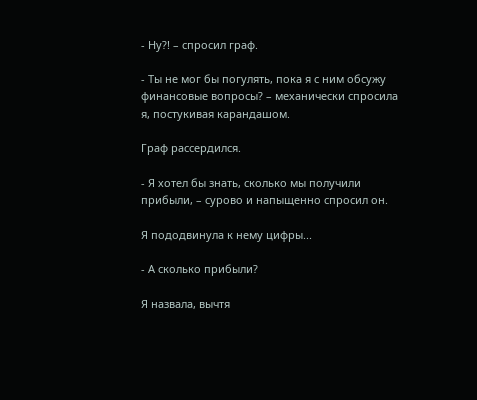- Ну?! – спросил граф.

- Ты не мог бы погулять, пока я с ним обсужу финансовые вопросы? – механически спросила я, постукивая карандашом.

Граф рассердился.

- Я хотел бы знать, сколько мы получили прибыли, – сурово и напыщенно спросил он.

Я пододвинула к нему цифры...

- А сколько прибыли?

Я назвала, вычтя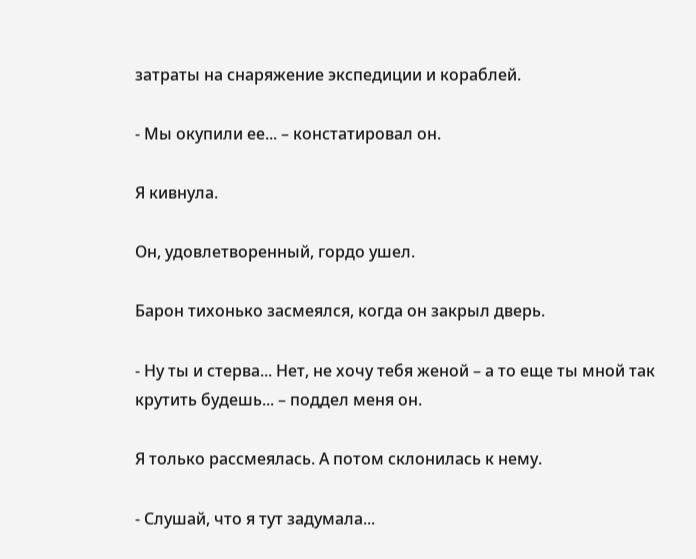затраты на снаряжение экспедиции и кораблей.

- Мы окупили ее... – констатировал он.

Я кивнула.

Он, удовлетворенный, гордо ушел.

Барон тихонько засмеялся, когда он закрыл дверь.

- Ну ты и стерва... Нет, не хочу тебя женой – а то еще ты мной так крутить будешь... – поддел меня он.

Я только рассмеялась. А потом склонилась к нему.

- Слушай, что я тут задумала...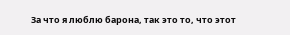За что я люблю барона, так это то, что этот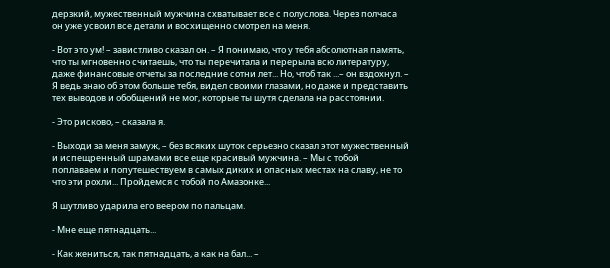дерзкий, мужественный мужчина схватывает все с полуслова. Через полчаса он уже усвоил все детали и восхищенно смотрел на меня.

- Вот это ум! – завистливо сказал он. – Я понимаю, что у тебя абсолютная память, что ты мгновенно считаешь, что ты перечитала и перерыла всю литературу, даже финансовые отчеты за последние сотни лет... Но, чтоб так ...– он вздохнул. – Я ведь знаю об этом больше тебя, видел своими глазами, но даже и представить тех выводов и обобщений не мог, которые ты шутя сделала на расстоянии.

- Это рисково, – сказала я.

- Выходи за меня замуж, – без всяких шуток серьезно сказал этот мужественный и испещренный шрамами все еще красивый мужчина. – Мы с тобой поплаваем и попутешествуем в самых диких и опасных местах на славу, не то что эти рохли... Пройдемся с тобой по Амазонке...

Я шутливо ударила его веером по пальцам.

- Мне еще пятнадцать...

- Как жениться, так пятнадцать, а как на бал... –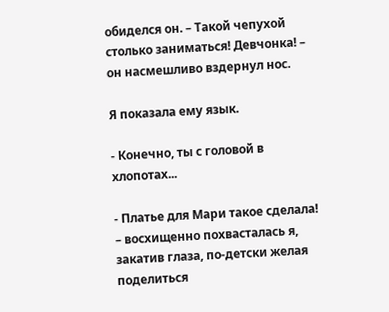обиделся он. – Такой чепухой столько заниматься! Девчонка! – он насмешливо вздернул нос.

Я показала ему язык.

- Конечно, ты с головой в хлопотах...

- Платье для Мари такое сделала! – восхищенно похвасталась я, закатив глаза, по-детски желая поделиться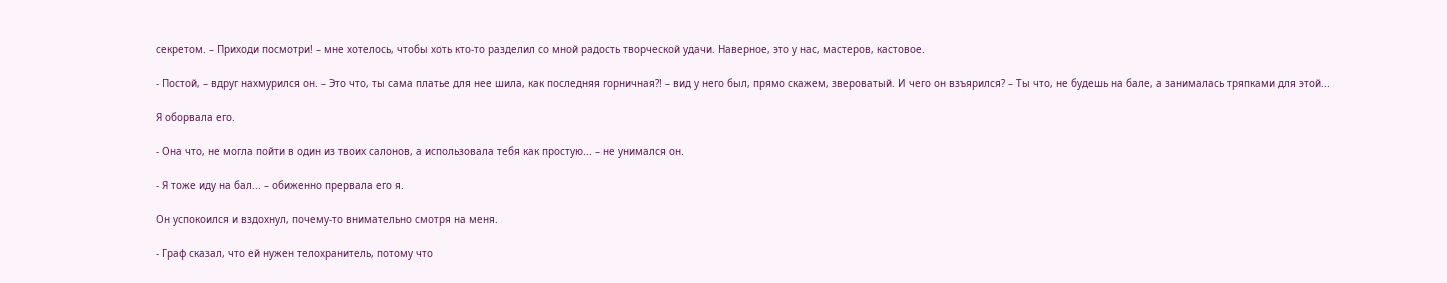секретом. – Приходи посмотри! – мне хотелось, чтобы хоть кто-то разделил со мной радость творческой удачи. Наверное, это у нас, мастеров, кастовое.

- Постой, – вдруг нахмурился он. – Это что, ты сама платье для нее шила, как последняя горничная?! – вид у него был, прямо скажем, звероватый. И чего он взъярился? – Ты что, не будешь на бале, а занималась тряпками для этой...

Я оборвала его.

- Она что, не могла пойти в один из твоих салонов, а использовала тебя как простую... – не унимался он.

- Я тоже иду на бал... – обиженно прервала его я.

Он успокоился и вздохнул, почему-то внимательно смотря на меня.

- Граф сказал, что ей нужен телохранитель, потому что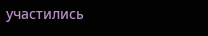участились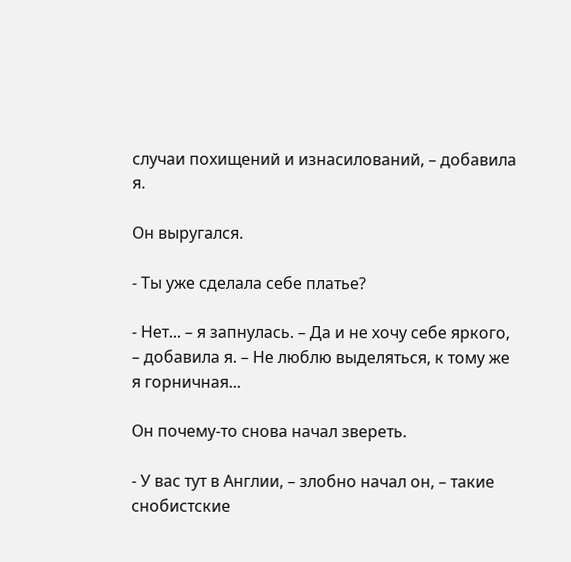случаи похищений и изнасилований, – добавила я.

Он выругался.

- Ты уже сделала себе платье?

- Нет... – я запнулась. – Да и не хочу себе яркого, – добавила я. – Не люблю выделяться, к тому же я горничная...

Он почему-то снова начал звереть.

- У вас тут в Англии, – злобно начал он, – такие снобистские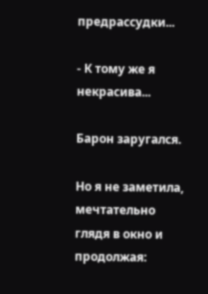предрассудки...

- К тому же я некрасива...

Барон заругался.

Но я не заметила, мечтательно глядя в окно и продолжая: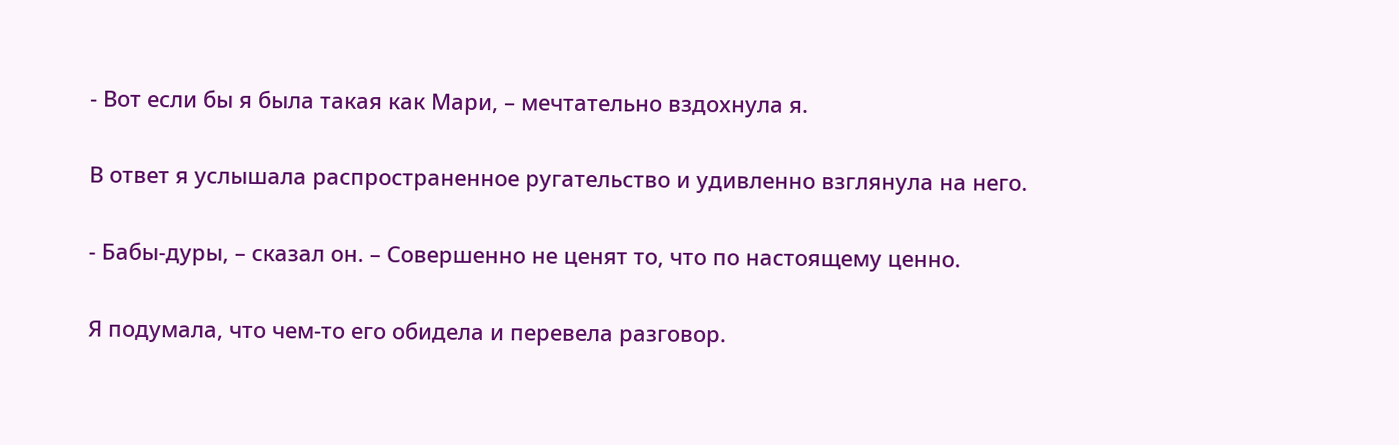- Вот если бы я была такая как Мари, – мечтательно вздохнула я.

В ответ я услышала распространенное ругательство и удивленно взглянула на него.

- Бабы-дуры, – сказал он. – Совершенно не ценят то, что по настоящему ценно.

Я подумала, что чем-то его обидела и перевела разговор.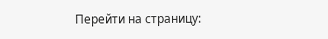Перейти на страницу: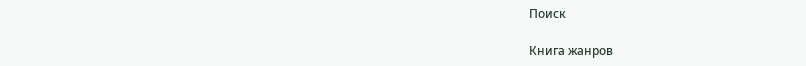Поиск

Книга жанров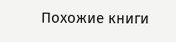Похожие книги